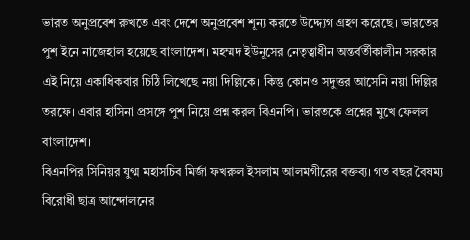ভারত অনুপ্রবেশ রুখতে এবং দেশে অনুপ্রবেশ শূন্য করতে উদ্দ্যেগ গ্রহণ করেছে। ভারতের পুশ ইনে নাজেহাল হয়েছে বাংলাদেশ। মহম্মদ ইউনূসের নেতৃত্বাধীন অন্তর্বর্তীকালীন সরকার এই নিয়ে একাধিকবার চিঠি লিখেছে নয়া দিল্লিকে। কিন্তু কোনও সদুত্তর আসেনি নয়া দিল্লির তরফে। এবার হাসিনা প্রসঙ্গে পুশ নিয়ে প্রশ্ন করল বিএনপি। ভারতকে প্রশ্নের মুখে ফেলল বাংলাদেশ।
বিএনপির সিনিয়র যুগ্ম মহাসচিব মির্জা ফখরুল ইসলাম আলমগীরের বক্তব্য। গত বছর বৈষম্য বিরোধী ছাত্র আন্দোলনের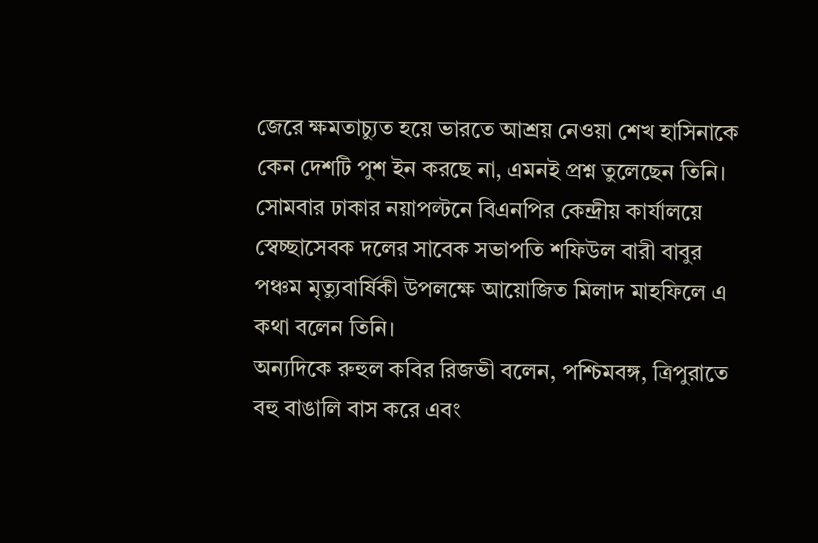জেরে ক্ষমতাচ্যুত হয়ে ভারতে আশ্রয় নেওয়া শেখ হাসিনাকে কেন দেশটি পুশ ইন করছে না, এমনই প্রশ্ন তুলেছেন তিনি। সোমবার ঢাকার নয়াপল্টনে বিএনপির কেন্দ্রীয় কার্যালয়ে স্বেচ্ছাসেবক দলের সাবেক সভাপতি শফিউল বারী বাবুর পঞ্চম মৃত্যুবার্ষিকী উপলক্ষে আয়োজিত মিলাদ মাহফিলে এ কথা বলেন তিনি।
অন্যদিকে রুহুল কবির রিজভী বলেন, পশ্চিমবঙ্গ, ত্রিপুরাতে বহু বাঙালি বাস করে এবং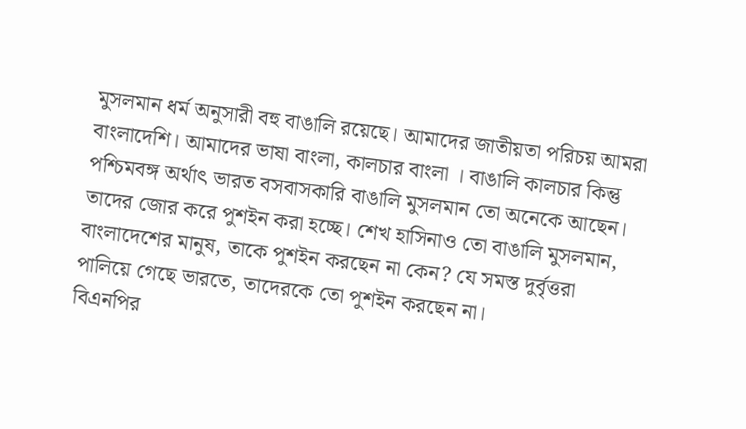মুসলমান ধর্ম অনুসারী বহু বাঙালি রয়েছে। আমাদের জাতীয়তা পরিচয় আমরা বাংলাদেশি। আমাদের ভাষা বাংলা, কালচার বাংলা । বাঙালি কালচার কিন্তু পশ্চিমবঙ্গ অর্থাৎ ভারত বসবাসকারি বাঙালি মুসলমান তো অনেকে আছেন। তাদের জোর করে পুশইন করা হচ্ছে। শেখ হাসিনাও তো বাঙালি মুসলমান, বাংলাদেশের মানুষ, তাকে পুশইন করছেন না কেন? যে সমস্ত দুর্বৃত্তরা পালিয়ে গেছে ভারতে, তাদেরকে তো পুশইন করছেন না।
বিএনপির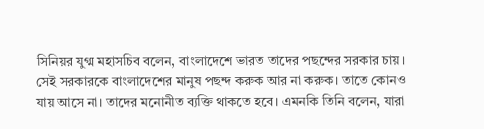সিনিয়র যুগ্ম মহাসচিব বলেন, বাংলাদেশে ভারত তাদের পছন্দের সরকার চায়। সেই সরকারকে বাংলাদেশের মানুষ পছন্দ করুক আর না করুক। তাতে কোনও যায় আসে না। তাদের মনোনীত ব্যক্তি থাকতে হবে। এমনকি তিনি বলেন, যারা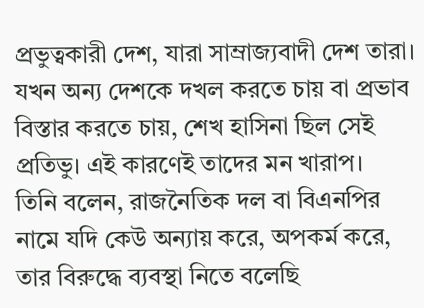প্রভুত্বকারী দেশ, যারা সাম্রাজ্যবাদী দেশ তারা। যখন অন্য দেশকে দখল করতে চায় বা প্রভাব বিস্তার করতে চায়, শেখ হাসিনা ছিল সেই প্রতিভু। এই কারণেই তাদের মন খারাপ।
তিনি বলেন, রাজনৈতিক দল বা বিএনপির নামে যদি কেউ অন্যায় করে, অপকর্ম করে, তার বিরুদ্ধে ব্যবস্থা নিতে বলেছি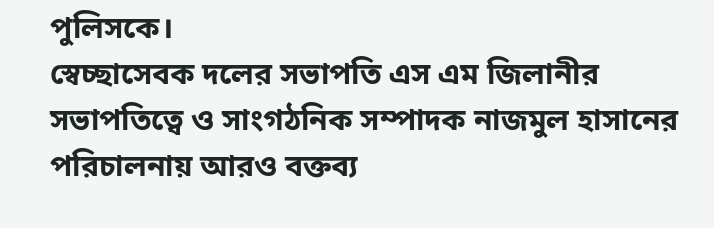পুলিসকে।
স্বেচ্ছাসেবক দলের সভাপতি এস এম জিলানীর সভাপতিত্বে ও সাংগঠনিক সম্পাদক নাজমুল হাসানের পরিচালনায় আরও বক্তব্য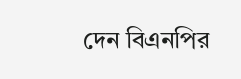দেন বিএনপির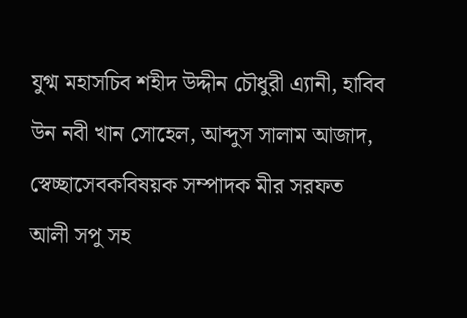যুগ্ম মহাসচিব শহীদ উদ্দীন চৌধুরী এ্যানী, হাবিব উন নবী খান সোহেল, আব্দুস সালাম আজাদ, স্বেচ্ছাসেবকবিষয়ক সম্পাদক মীর সরফত আলী সপু সহ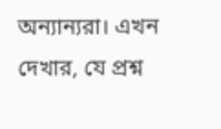অন্যান্যরা। এখন দেখার, যে প্রশ্ন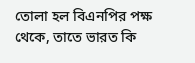তোলা হল বিএনপির পক্ষ থেকে, তাতে ভারত কি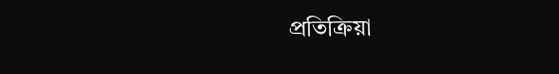প্রতিক্রিয়া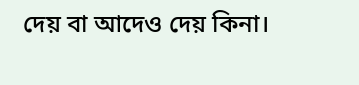দেয় বা আদেও দেয় কিনা।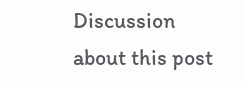Discussion about this post